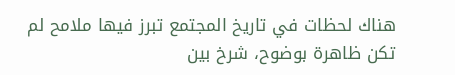هناك لحظات في تاريخ المجتمع تبرز فيها ملامح لم تكن ظاهرة بوضوح، شرخ بين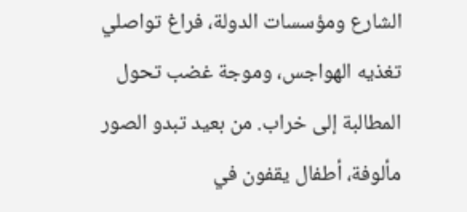الشارع ومؤسسات الدولة، فراغ تواصلي تغذيه الهواجس، وموجة غضب تحول المطالبة إلى خراب. من بعيد تبدو الصور مألوفة، أطفال يقفون في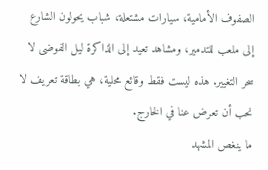الصفوف الأمامية، سيارات مشتعلة، شباب يحولون الشارع إلى ملعب للتدمير، ومشاهد تعيد إلى الذاكرة ليل الفوضى لا سحر التغيير. هذه ليست فقط وقائع محلية، هي بطاقة تعريف لا نحب أن تعرض عنا في الخارج.
ما ينغص المشهد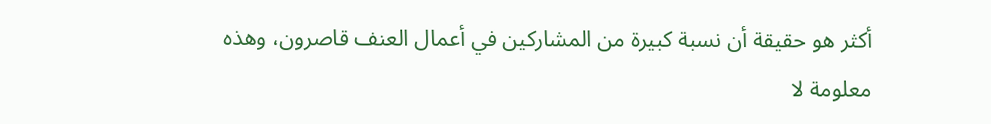أكثر هو حقيقة أن نسبة كبيرة من المشاركين في أعمال العنف قاصرون، وهذه معلومة لا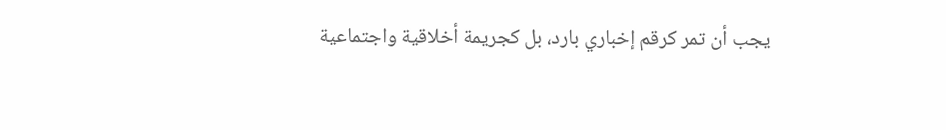يجب أن تمر كرقم إخباري بارد، بل كجريمة أخلاقية واجتماعية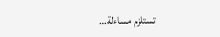تستلزم مساءلة…